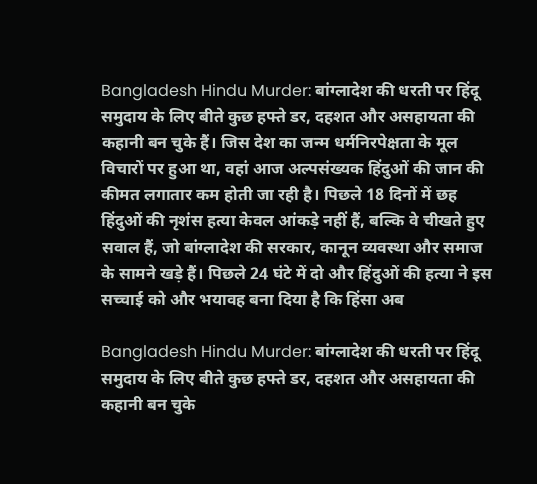Bangladesh Hindu Murder: बांग्लादेश की धरती पर हिंदू समुदाय के लिए बीते कुछ हफ्ते डर, दहशत और असहायता की कहानी बन चुके हैं। जिस देश का जन्म धर्मनिरपेक्षता के मूल विचारों पर हुआ था, वहां आज अल्पसंख्यक हिंदुओं की जान की कीमत लगातार कम होती जा रही है। पिछले 18 दिनों में छह हिंदुओं की नृशंस हत्या केवल आंकड़े नहीं हैं, बल्कि वे चीखते हुए सवाल हैं, जो बांग्लादेश की सरकार, कानून व्यवस्था और समाज के सामने खड़े हैं। पिछले 24 घंटे में दो और हिंदुओं की हत्या ने इस सच्चाई को और भयावह बना दिया है कि हिंसा अब

Bangladesh Hindu Murder: बांग्लादेश की धरती पर हिंदू समुदाय के लिए बीते कुछ हफ्ते डर, दहशत और असहायता की कहानी बन चुके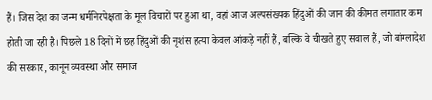हैं। जिस देश का जन्म धर्मनिरपेक्षता के मूल विचारों पर हुआ था, वहां आज अल्पसंख्यक हिंदुओं की जान की कीमत लगातार कम होती जा रही है। पिछले 18 दिनों में छह हिंदुओं की नृशंस हत्या केवल आंकड़े नहीं हैं, बल्कि वे चीखते हुए सवाल हैं, जो बांग्लादेश की सरकार, कानून व्यवस्था और समाज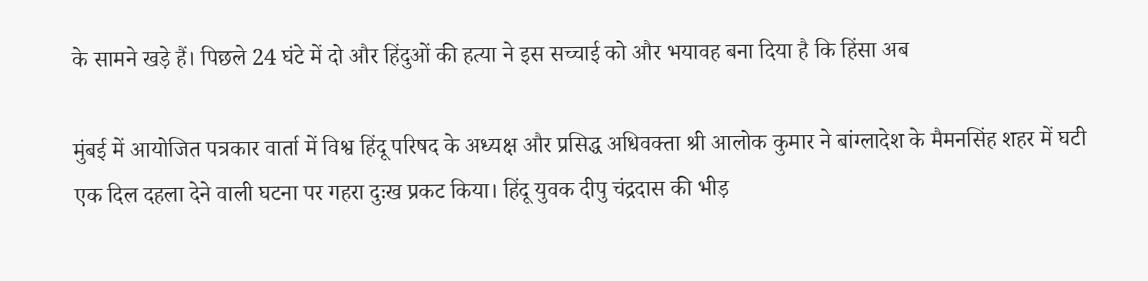के सामने खड़े हैं। पिछले 24 घंटे में दो और हिंदुओं की हत्या ने इस सच्चाई को और भयावह बना दिया है कि हिंसा अब

मुंबई में आयोजित पत्रकार वार्ता में विश्व हिंदू परिषद के अध्यक्ष और प्रसिद्ध अधिवक्ता श्री आलोक कुमार ने बांग्लादेश के मैमनसिंह शहर में घटी एक दिल दहला देने वाली घटना पर गहरा दुःख प्रकट किया। हिंदू युवक दीपु चंद्रदास की भीड़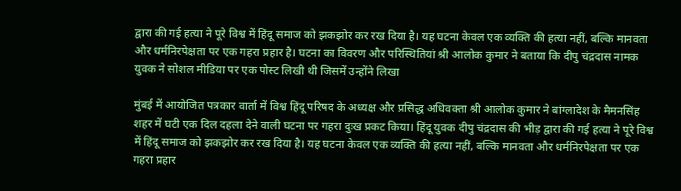द्वारा की गई हत्या ने पूरे विश्व में हिंदू समाज को झकझोर कर रख दिया है। यह घटना केवल एक व्यक्ति की हत्या नहीं, बल्कि मानवता और धर्मनिरपेक्षता पर एक गहरा प्रहार है। घटना का विवरण और परिस्थितियां श्री आलोक कुमार ने बताया कि दीपु चंद्रदास नामक युवक ने सोशल मीडिया पर एक पोस्ट लिखी थी जिसमें उन्होंने लिखा

मुंबई में आयोजित पत्रकार वार्ता में विश्व हिंदू परिषद के अध्यक्ष और प्रसिद्ध अधिवक्ता श्री आलोक कुमार ने बांग्लादेश के मैमनसिंह शहर में घटी एक दिल दहला देने वाली घटना पर गहरा दुःख प्रकट किया। हिंदू युवक दीपु चंद्रदास की भीड़ द्वारा की गई हत्या ने पूरे विश्व में हिंदू समाज को झकझोर कर रख दिया है। यह घटना केवल एक व्यक्ति की हत्या नहीं, बल्कि मानवता और धर्मनिरपेक्षता पर एक गहरा प्रहार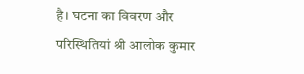है। घटना का विवरण और परिस्थितियां श्री आलोक कुमार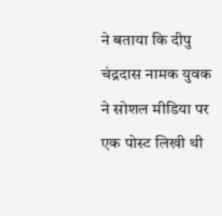ने बताया कि दीपु चंद्रदास नामक युवक ने सोशल मीडिया पर एक पोस्ट लिखी थी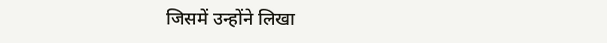जिसमें उन्होंने लिखा